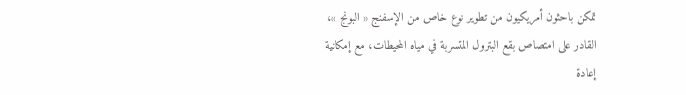تمكن باحثون أمريكيون من تطوير نوع خاص من الإسفنج « البونج »، القادر على امتصاص بقع البترول المتسربة في مياه المحيطات، مع إمكانية إعادة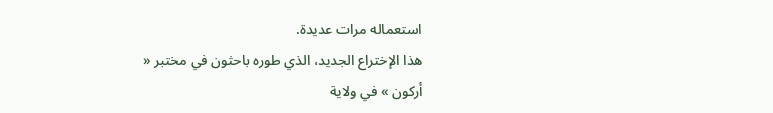استعماله مرات عديدة.
هذا الإختراع الجديد، الذي طوره باحثون في مختبر « أركون » في ولاية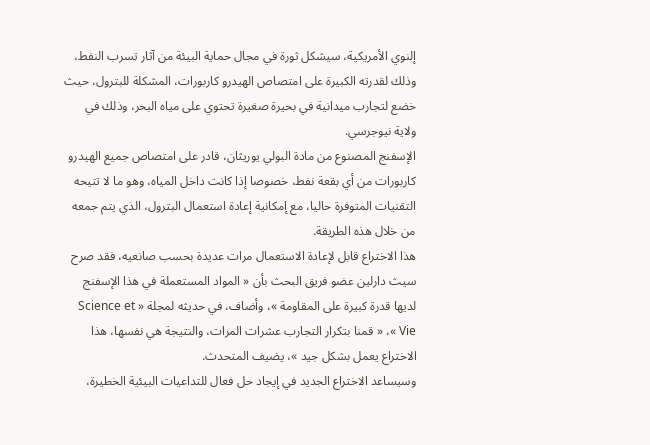إلنوي الأمريكية، سيشكل ثورة في مجال حماية البيئة من آثار تسرب النفط، وذلك لقدرته الكبيرة على امتصاص الهيدرو كاربورات، المشكلة للبترول، حيث خضع لتجارب ميدانية في بحيرة صغيرة تحتوي على مياه البحر، وذلك في ولاية نيوجرسي.
الإسفنج المصنوع من مادة البولي يوريثان، قادر على امتصاص جميع الهيدرو كاربورات من أي بقعة نفط، خصوصا إذا كانت داخل المياه، وهو ما لا تتيحه التقنيات المتوفرة حاليا، مع إمكانية إعادة استعمال البترول، الذي يتم جمعه من خلال هذه الطريقة.
هذا الاختراع قابل لإعادة الاستعمال مرات عديدة بحسب صانعيه، فقد صرح سيث دارلين عضو فريق البحث بأن « المواد المستعملة في هذا الإسفنج لديها قدرة كبيرة على المقاومة »، وأضاف، في حديثه لمجلة « Science et Vie »، « قمنا بتكرار التجارب عشرات المرات، والنتيجة هي نفسها، هذا الاختراع يعمل بشكل جيد »، يضيف المتحدث.
وسيساعد الاختراع الجديد في إيجاد حل فعال للتداعيات البيئية الخطيرة،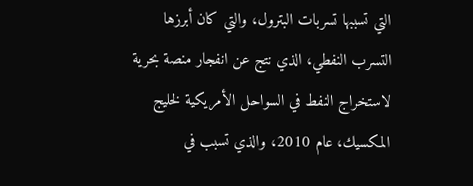التي تسببها تسربات البترول، والتي كان أبرزها التسرب النفطي، الذي نتج عن انفجار منصة بحرية لاستخراج النفط في السواحل الأمريكية لخليج المكسيك، عام 2010، والذي تسبب في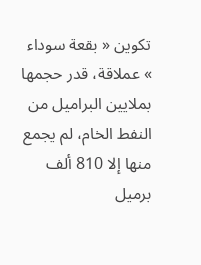تكوين « بقعة سوداء » عملاقة، قدر حجمها بملايين البراميل من النفط الخام، لم يجمع منها إلا 810 ألف برميل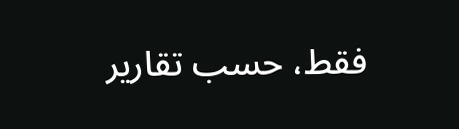فقط، حسب تقارير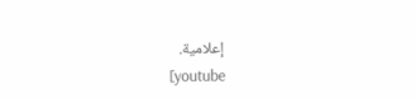إعلامية.
[youtube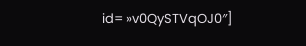id= »v0QySTVqOJ0″]